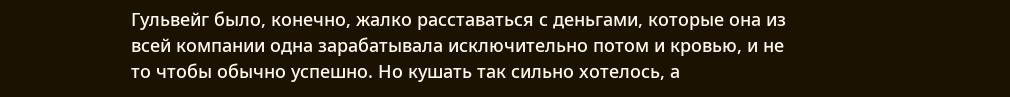Гульвейг было, конечно, жалко расставаться с деньгами, которые она из всей компании одна зарабатывала исключительно потом и кровью, и не то чтобы обычно успешно. Но кушать так сильно хотелось, а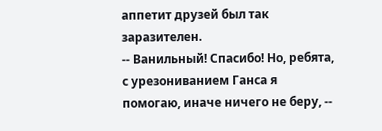аппетит друзей был так заразителен.
-- Ванильный! Спасибо! Но, ребята, с урезониванием Ганса я помогаю, иначе ничего не беру, --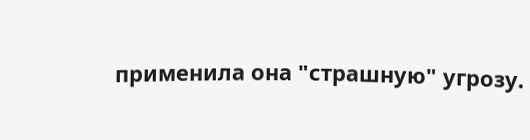применила она "страшную" угрозу.